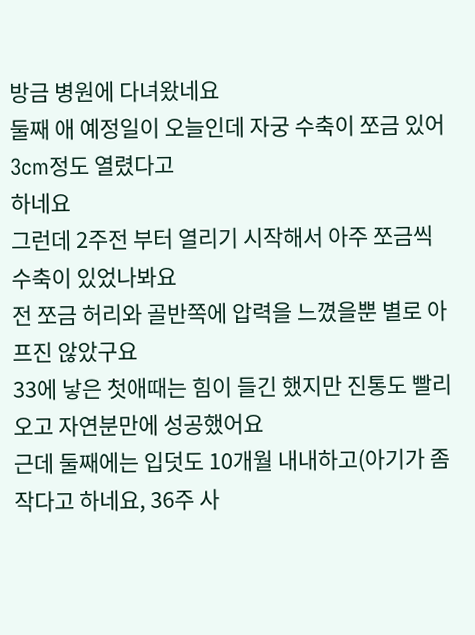방금 병원에 다녀왔네요
둘째 애 예정일이 오늘인데 자궁 수축이 쪼금 있어 3cm정도 열렸다고
하네요
그런데 2주전 부터 열리기 시작해서 아주 쪼금씩 수축이 있었나봐요
전 쪼금 허리와 골반쪽에 압력을 느꼈을뿐 별로 아프진 않았구요
33에 낳은 첫애때는 힘이 들긴 했지만 진통도 빨리 오고 자연분만에 성공했어요
근데 둘째에는 입덧도 10개월 내내하고(아기가 좀 작다고 하네요, 36주 사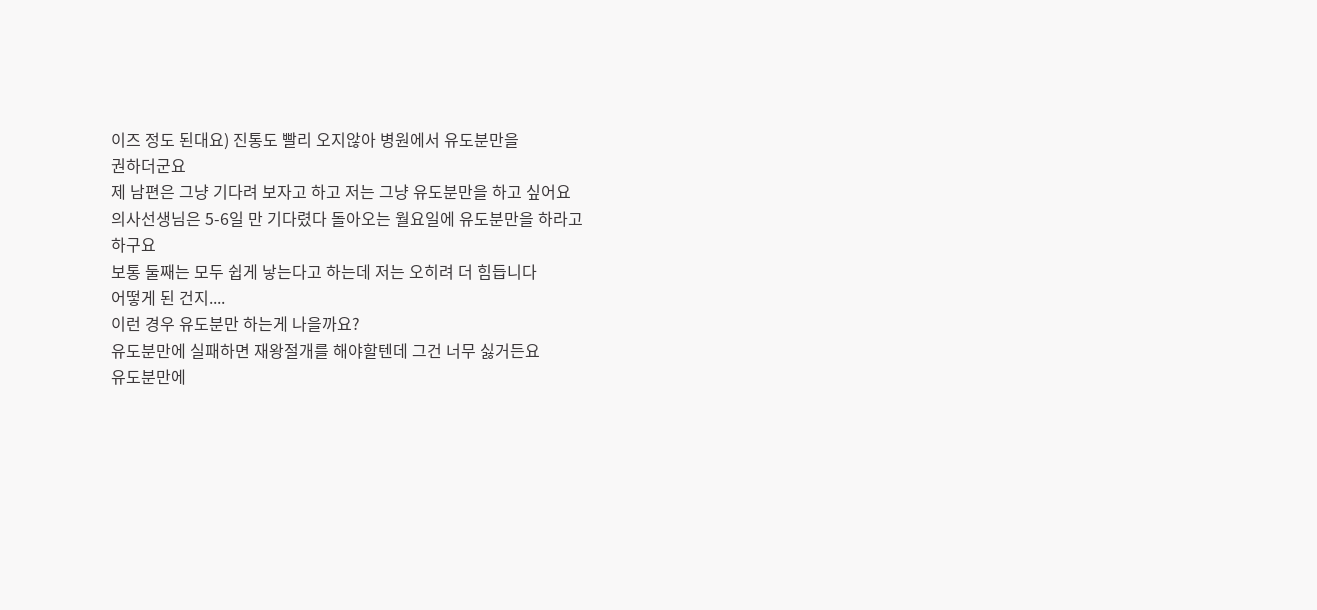이즈 정도 된대요) 진통도 빨리 오지않아 병원에서 유도분만을
권하더군요
제 남편은 그냥 기다려 보자고 하고 저는 그냥 유도분만을 하고 싶어요
의사선생님은 5-6일 만 기다렸다 돌아오는 월요일에 유도분만을 하라고
하구요
보통 둘째는 모두 쉽게 낳는다고 하는데 저는 오히려 더 힘듭니다
어떻게 된 건지....
이런 경우 유도분만 하는게 나을까요?
유도분만에 실패하면 재왕절개를 해야할텐데 그건 너무 싫거든요
유도분만에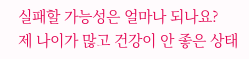실패할 가능성은 얼마나 되나요?
제 나이가 많고 건강이 안 좋은 상태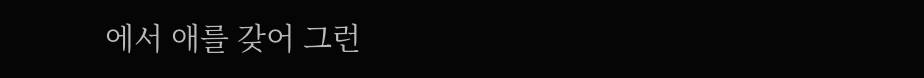에서 애를 갖어 그런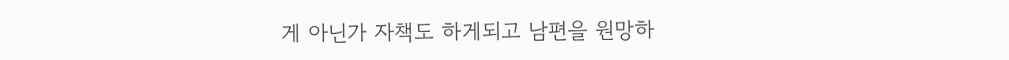게 아닌가 자책도 하게되고 남편을 원망하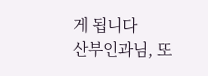게 됩니다
산부인과님, 또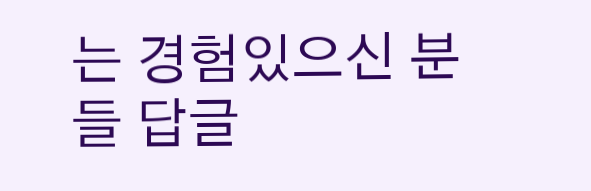는 경험있으신 분들 답글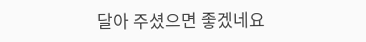달아 주셨으면 좋겠네요